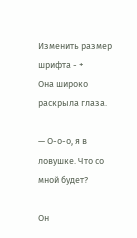Изменить размер шрифта - +
Она широко раскрыла глаза.

— О-о-о, я в ловушке. Что со мной будет?

Он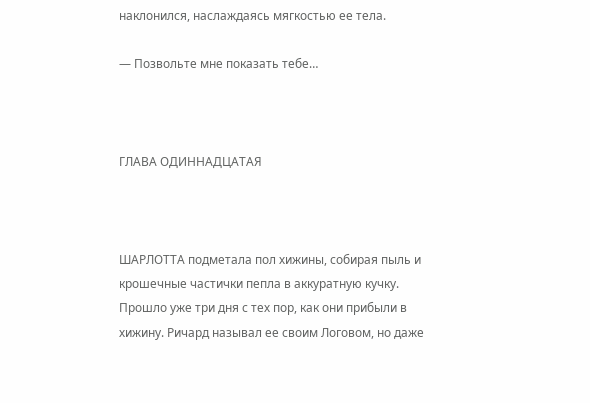наклонился, наслаждаясь мягкостью ее тела.

— Позвольте мне показать тебе…



ГЛАВА ОДИННАДЦАТАЯ



ШАРЛОТТА подметала пол хижины, собирая пыль и крошечные частички пепла в аккуратную кучку. Прошло уже три дня с тех пор, как они прибыли в хижину. Ричард называл ее своим Логовом, но даже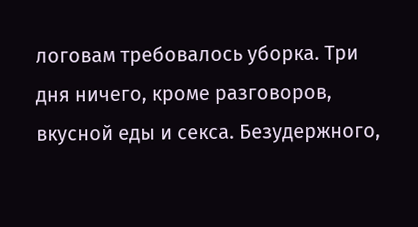логовам требовалось уборка. Три дня ничего, кроме разговоров, вкусной еды и секса. Безудержного,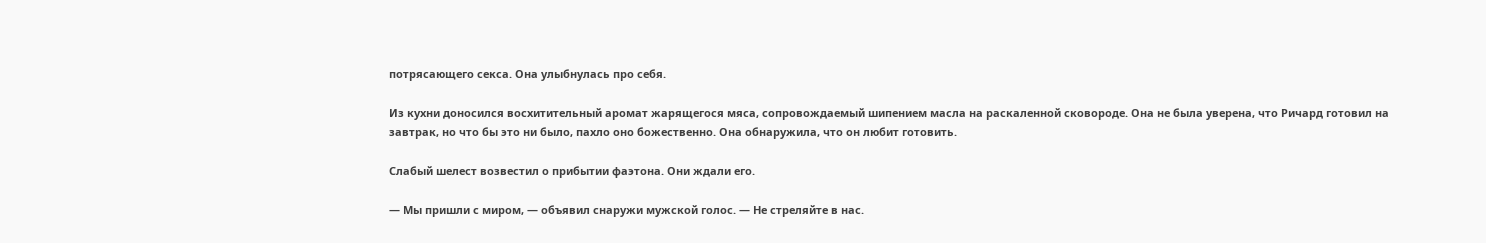потрясающего секса. Она улыбнулась про себя.

Из кухни доносился восхитительный аромат жарящегося мяса, сопровождаемый шипением масла на раскаленной сковороде. Она не была уверена, что Ричард готовил на завтрак, но что бы это ни было, пахло оно божественно. Она обнаружила, что он любит готовить.

Слабый шелест возвестил о прибытии фаэтона. Они ждали его.

— Мы пришли с миром, — объявил снаружи мужской голос. — Не стреляйте в нас.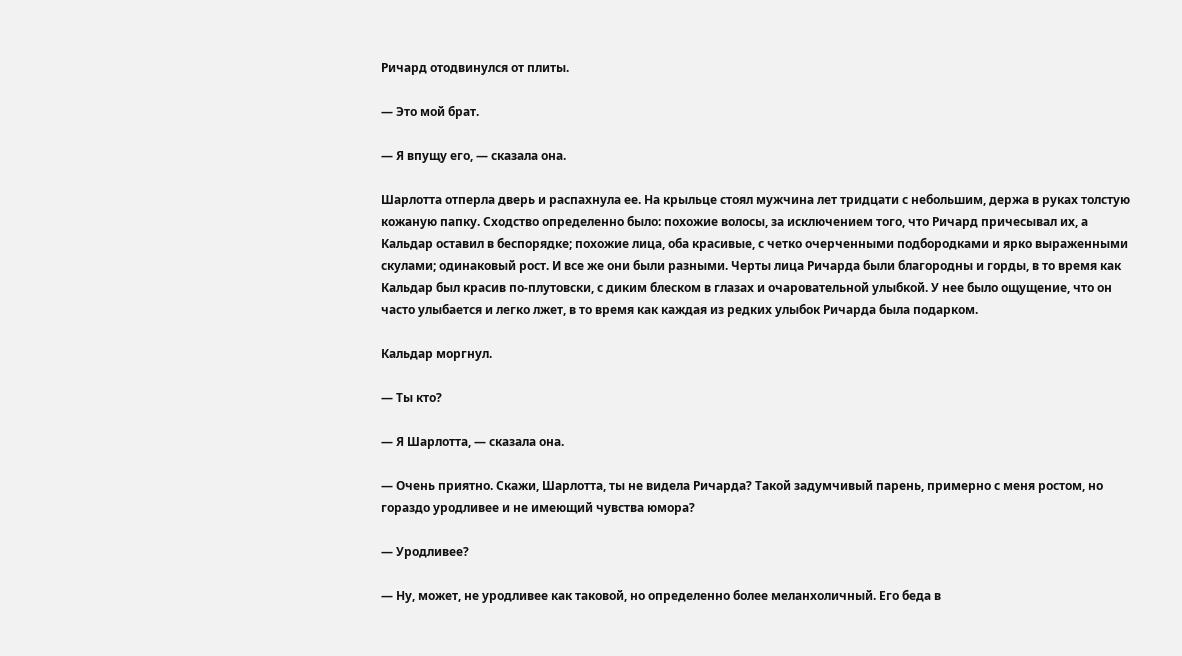Ричард отодвинулся от плиты.

— Это мой брат.

— Я впущу его, — сказала она.

Шарлотта отперла дверь и распахнула ее. На крыльце стоял мужчина лет тридцати с небольшим, держа в руках толстую кожаную папку. Сходство определенно было: похожие волосы, за исключением того, что Ричард причесывал их, а Кальдар оставил в беспорядке; похожие лица, оба красивые, с четко очерченными подбородками и ярко выраженными скулами; одинаковый рост. И все же они были разными. Черты лица Ричарда были благородны и горды, в то время как Кальдар был красив по-плутовски, с диким блеском в глазах и очаровательной улыбкой. У нее было ощущение, что он часто улыбается и легко лжет, в то время как каждая из редких улыбок Ричарда была подарком.

Кальдар моргнул.

— Ты кто?

— Я Шарлотта, — сказала она.

— Очень приятно. Скажи, Шарлотта, ты не видела Ричарда? Такой задумчивый парень, примерно с меня ростом, но гораздо уродливее и не имеющий чувства юмора?

— Уродливее?

— Ну, может, не уродливее как таковой, но определенно более меланхоличный. Его беда в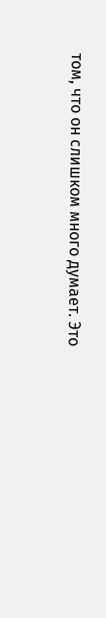том, что он слишком много думает. Это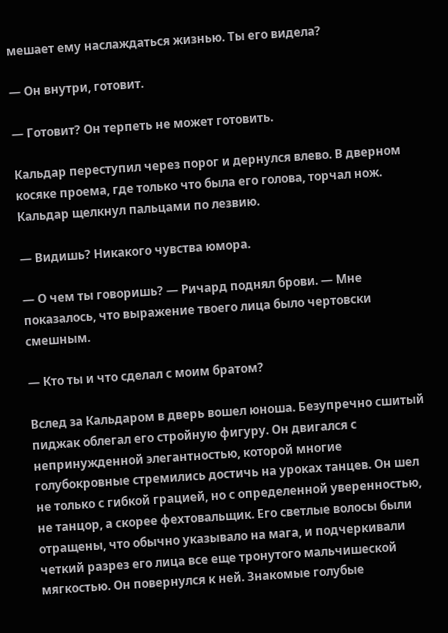мешает ему наслаждаться жизнью. Ты его видела?

— Он внутри, готовит.

— Готовит? Он терпеть не может готовить.

Кальдар переступил через порог и дернулся влево. В дверном косяке проема, где только что была его голова, торчал нож. Кальдар щелкнул пальцами по лезвию.

— Видишь? Никакого чувства юмора.

— О чем ты говоришь? — Ричард поднял брови. — Мне показалось, что выражение твоего лица было чертовски смешным.

— Кто ты и что сделал с моим братом?

Вслед за Кальдаром в дверь вошел юноша. Безупречно сшитый пиджак облегал его стройную фигуру. Он двигался с непринужденной элегантностью, которой многие голубокровные стремились достичь на уроках танцев. Он шел не только с гибкой грацией, но с определенной уверенностью, не танцор, а скорее фехтовальщик. Его светлые волосы были отращены, что обычно указывало на мага, и подчеркивали четкий разрез его лица все еще тронутого мальчишеской мягкостью. Он повернулся к ней. Знакомые голубые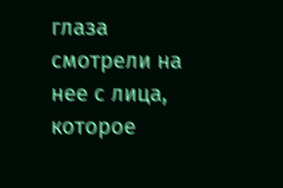глаза смотрели на нее с лица, которое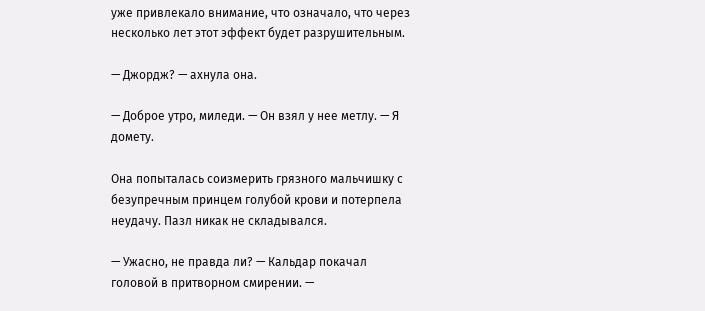уже привлекало внимание, что означало, что через несколько лет этот эффект будет разрушительным.

— Джордж? — ахнула она.

— Доброе утро, миледи. — Он взял у нее метлу. — Я домету.

Она попыталась соизмерить грязного мальчишку с безупречным принцем голубой крови и потерпела неудачу. Пазл никак не складывался.

— Ужасно, не правда ли? — Кальдар покачал головой в притворном смирении. —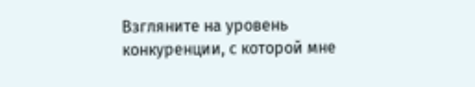Взгляните на уровень конкуренции, с которой мне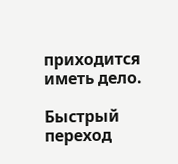приходится иметь дело.

Быстрый переход